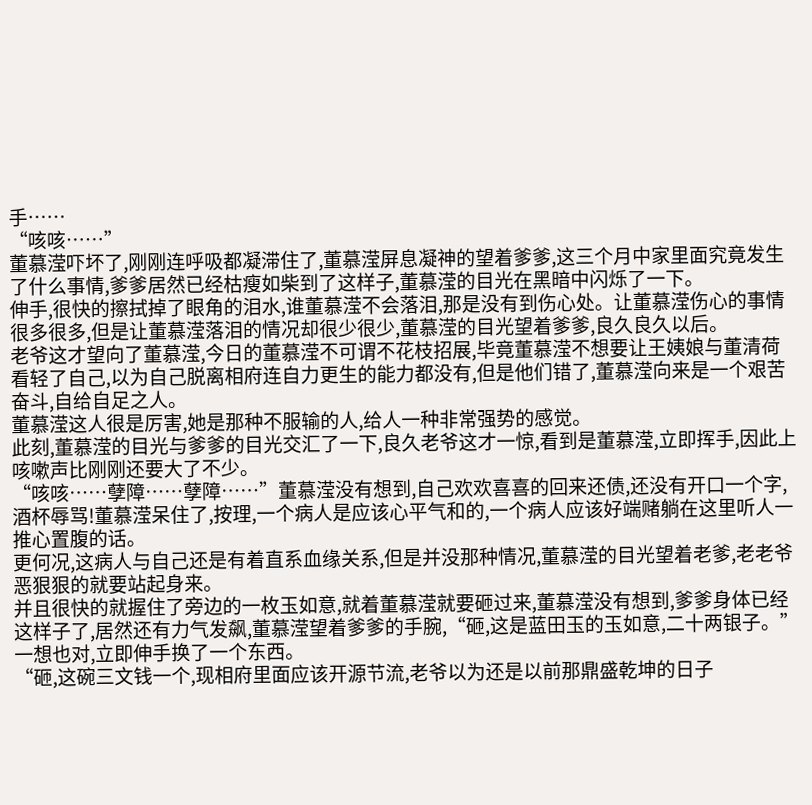手……
“咳咳……”
董慕滢吓坏了,刚刚连呼吸都凝滞住了,董慕滢屏息凝神的望着爹爹,这三个月中家里面究竟发生了什么事情,爹爹居然已经枯瘦如柴到了这样子,董慕滢的目光在黑暗中闪烁了一下。
伸手,很快的擦拭掉了眼角的泪水,谁董慕滢不会落泪,那是没有到伤心处。让董慕滢伤心的事情很多很多,但是让董慕滢落泪的情况却很少很少,董慕滢的目光望着爹爹,良久良久以后。
老爷这才望向了董慕滢,今日的董慕滢不可谓不花枝招展,毕竟董慕滢不想要让王姨娘与董清荷看轻了自己,以为自己脱离相府连自力更生的能力都没有,但是他们错了,董慕滢向来是一个艰苦奋斗,自给自足之人。
董慕滢这人很是厉害,她是那种不服输的人,给人一种非常强势的感觉。
此刻,董慕滢的目光与爹爹的目光交汇了一下,良久老爷这才一惊,看到是董慕滢,立即挥手,因此上咳嗽声比刚刚还要大了不少。
“咳咳……孽障……孽障……”董慕滢没有想到,自己欢欢喜喜的回来还债,还没有开口一个字,酒杯辱骂!董慕滢呆住了,按理,一个病人是应该心平气和的,一个病人应该好端赌躺在这里听人一推心置腹的话。
更何况,这病人与自己还是有着直系血缘关系,但是并没那种情况,董慕滢的目光望着老爹,老老爷恶狠狠的就要站起身来。
并且很快的就握住了旁边的一枚玉如意,就着董慕滢就要砸过来,董慕滢没有想到,爹爹身体已经这样子了,居然还有力气发飙,董慕滢望着爹爹的手腕,“砸,这是蓝田玉的玉如意,二十两银子。”
一想也对,立即伸手换了一个东西。
“砸,这碗三文钱一个,现相府里面应该开源节流,老爷以为还是以前那鼎盛乾坤的日子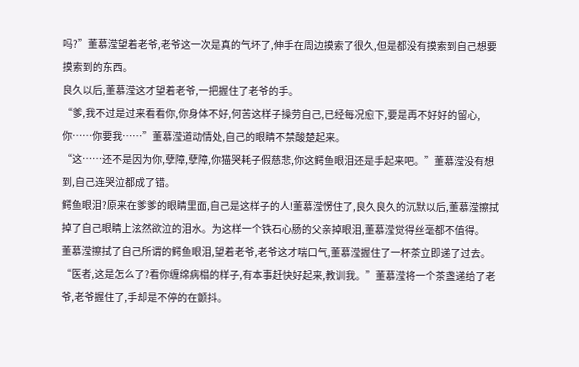吗?”董慕滢望着老爷,老爷这一次是真的气坏了,伸手在周边摸索了很久,但是都没有摸索到自己想要摸索到的东西。
良久以后,董慕滢这才望着老爷,一把握住了老爷的手。
“爹,我不过是过来看看你,你身体不好,何苦这样子操劳自己,已经每况愈下,要是再不好好的留心,你……你要我……”董慕滢道动情处,自己的眼睛不禁酸楚起来。
“这……还不是因为你,孽障,孽障,你猫哭耗子假慈悲,你这鳄鱼眼泪还是手起来吧。”董慕滢没有想到,自己连哭泣都成了错。
鳄鱼眼泪?原来在爹爹的眼睛里面,自己是这样子的人!董慕滢愣住了,良久良久的沉默以后,董慕滢擦拭掉了自己眼睛上泫然欲泣的泪水。为这样一个铁石心肠的父亲掉眼泪,董慕滢觉得丝毫都不值得。
董慕滢擦拭了自己所谓的鳄鱼眼泪,望着老爷,老爷这才喘口气,董慕滢握住了一杯茶立即递了过去。
“医者,这是怎么了?看你缠绵病榻的样子,有本事赶快好起来,教训我。”董慕滢将一个茶盏递给了老爷,老爷握住了,手却是不停的在颤抖。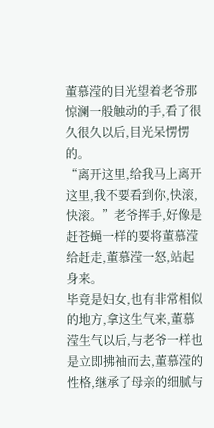董慕滢的目光望着老爷那惊澜一般触动的手,看了很久很久以后,目光呆愣愣的。
“离开这里,给我马上离开这里,我不要看到你,快滚,快滚。”老爷挥手,好像是赶苍蝇一样的要将董慕滢给赶走,董慕滢一怒,站起身来。
毕竟是妇女,也有非常相似的地方,拿这生气来,董慕滢生气以后,与老爷一样也是立即拂袖而去,董慕滢的性格,继承了母亲的细腻与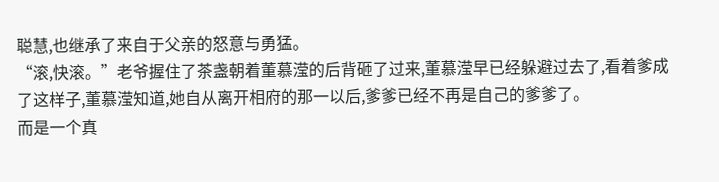聪慧,也继承了来自于父亲的怒意与勇猛。
“滚,快滚。”老爷握住了茶盏朝着董慕滢的后背砸了过来,董慕滢早已经躲避过去了,看着爹成了这样子,董慕滢知道,她自从离开相府的那一以后,爹爹已经不再是自己的爹爹了。
而是一个真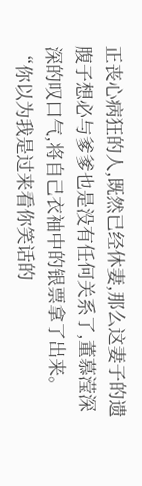正丧心病狂的人,既然已经休妻,那么这妻子的遗腹子想必与爹爹也是没有任何关系了,董慕滢深深的叹口气,将自己衣袖中的银票拿了出来。
“你以为我是过来看你笑话的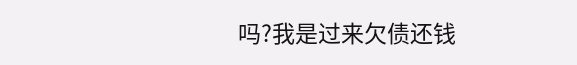吗?我是过来欠债还钱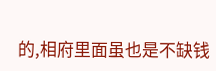的,相府里面虽也是不缺钱